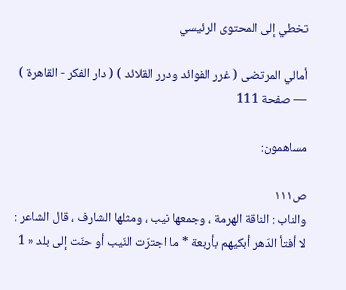تخطي إلى المحتوى الرئيسي

أمالي المرتضى ( غرر الفوائد ودرر القلائد ) ( دار الفكر - القاهرة ) — صفحة 111

مساهمون:

ص١١١
والناب : الناقة الهرمة ، وجمعها نيب ، ومثلها الشارف ، قال الشاعر :
لا أفتأ الدّهر أبكيهم بأربعة * ما اجترّت النّيب أو حنّت إلى بلد « 1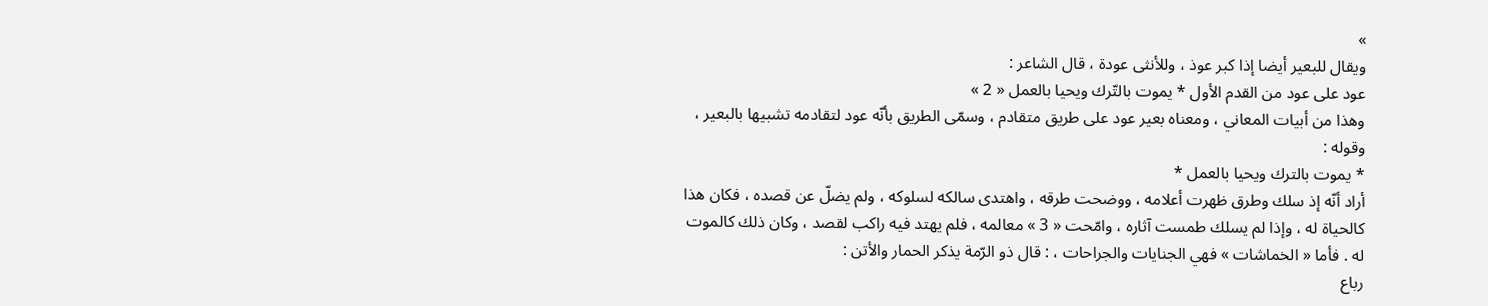»
ويقال للبعير أيضا إذا كبر عوذ ، وللأنثى عودة ، قال الشاعر :
عود على عود من القدم الأول * يموت بالتّرك ويحيا بالعمل « 2 »
وهذا من أبيات المعاني ، ومعناه بعير عود على طريق متقادم ، وسمّى الطريق بأنّه عود لتقادمه تشبيها بالبعير ، وقوله :
* يموت بالترك ويحيا بالعمل *
أراد أنّه إذ سلك وطرق ظهرت أعلامه ، ووضحت طرقه ، واهتدى سالكه لسلوكه ، ولم يضلّ عن قصده ، فكان هذا كالحياة له ، وإذا لم يسلك طمست آثاره ، وامّحت « 3 » معالمه ، فلم يهتد فيه راكب لقصد ، وكان ذلك كالموت له . فأما « الخماشات » فهي الجنايات والجراحات ، : قال ذو الرّمة يذكر الحمار والأتن :
رباع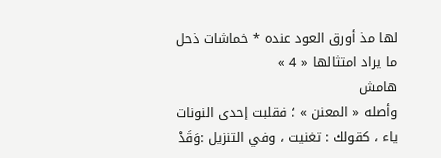لها مذ أورق العود عنده * خماشات ذحل ما يراد امتثالها « 4 »
هامش
وأصله « المعنن » ؛ فقلبت إحدى النونات ياء ، كقولك : تغنيت ، وفي التنزيل :وَقَدْ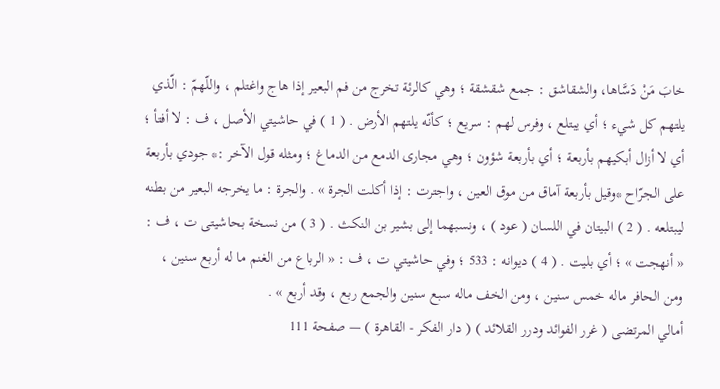خابَ مَنْ دَسَّاها، والشقاشق : جمع شقشقة ؛ وهي كالرئة تخرج من فم البعير إذا هاج واغتلم ، واللّهمّ : الّذي يلتهم كل شيء ؛ أي يبتلع ، وفرس لهم : سريع ؛ كأنّه يلتهم الأرض . ( 1 ) في حاشيتي الأصل ، ف : لا أفتأ ؛ أي لا أزال أبكيهم بأربعة ؛ أي بأربعة شؤون ؛ وهي مجارى الدمع من الدماغ ؛ ومثله قول الآخر :* جودي بأربعة على الجرّاح *وقيل بأربعة آماق من موق العين ، واجترت : إذا أكلت الجرة » . والجرة : ما يخرجه البعير من بطنه ليبتلعه . ( 2 ) البيتان في اللسان ( عود ) ، ونسبهما إلى بشير بن النكث . ( 3 ) من نسخة بحاشيتى ت ، ف : « أنهجت » ؛ أي بليت . ( 4 ) ديوانه : 533 ؛ وفي حاشيتي ت ، ف : « الرباع من الغنم ما له أربع سنين ، ومن الحافر ماله خمس سنين ، ومن الخف ماله سبع سنين والجمع ربع ، وقد أربع » .
أمالي المرتضى ( غرر الفوائد ودرر القلائد ) ( دار الفكر - القاهرة ) — صفحة 111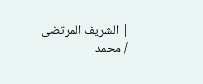| الشريف المرتضى / محمد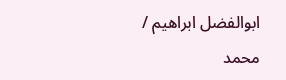ابوالفضل ابراهيم / محمد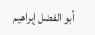أبو الفضل إبراهيم